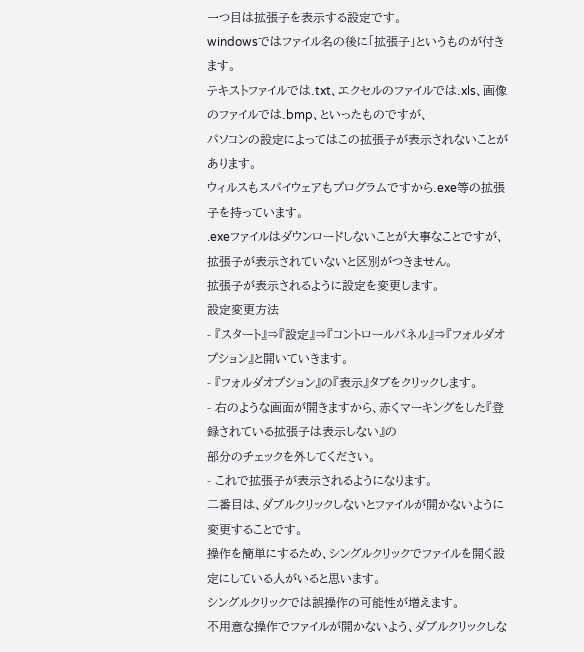一つ目は拡張子を表示する設定です。
windowsではファイル名の後に「拡張子」というものが付きます。
テキストファイルでは.txt、エクセルのファイルでは.xls、画像のファイルでは.bmp、といったものですが、
パソコンの設定によってはこの拡張子が表示されないことがあります。
ウィルスもスパイウェアもプログラムですから.exe等の拡張子を持っています。
.exeファイルはダウンロードしないことが大事なことですが、拡張子が表示されていないと区別がつきません。
拡張子が表示されるように設定を変更します。
設定変更方法
- 『スタート』⇒『設定』⇒『コントロールパネル』⇒『フォルダオプション』と開いていきます。
- 『フォルダオプション』の『表示』タブをクリックします。
- 右のような画面が開きますから、赤くマーキングをした『登録されている拡張子は表示しない』の
部分のチェックを外してください。
- これで拡張子が表示されるようになります。
二番目は、ダブルクリックしないとファイルが開かないように変更することです。
操作を簡単にするため、シングルクリックでファイルを開く設定にしている人がいると思います。
シングルクリックでは誤操作の可能性が増えます。
不用意な操作でファイルが開かないよう、ダブルクリックしな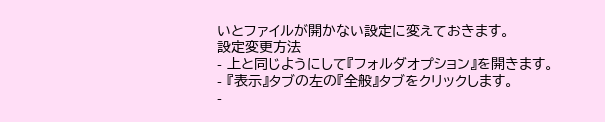いとファイルが開かない設定に変えておきます。
設定変更方法
- 上と同じようにして『フォルダオプション』を開きます。
- 『表示』タブの左の『全般』タブをクリックします。
-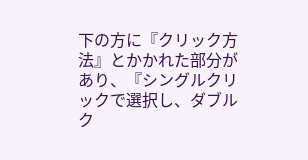下の方に『クリック方法』とかかれた部分があり、『シングルクリックで選択し、ダブルク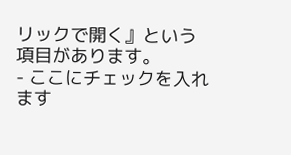リックで開く』という項目があります。
- ここにチェックを入れます